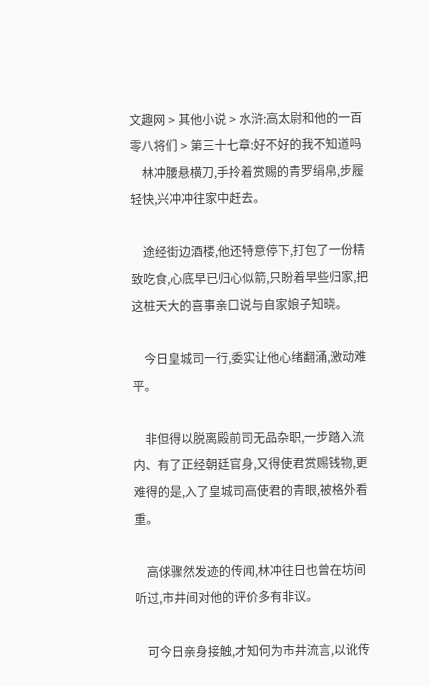文趣网 > 其他小说 > 水浒:高太尉和他的一百零八将们 > 第三十七章:好不好的我不知道吗
    林冲腰悬横刀,手拎着赏赐的青罗绢帛,步履轻快,兴冲冲往家中赶去。

    途经街边酒楼,他还特意停下,打包了一份精致吃食,心底早已归心似箭,只盼着早些归家,把这桩天大的喜事亲口说与自家娘子知晓。

    今日皇城司一行,委实让他心绪翻涌,激动难平。

    非但得以脱离殿前司无品杂职,一步踏入流内、有了正经朝廷官身,又得使君赏赐钱物,更难得的是,入了皇城司高使君的青眼,被格外看重。

    高俅骤然发迹的传闻,林冲往日也曾在坊间听过,市井间对他的评价多有非议。

    可今日亲身接触,才知何为市井流言,以讹传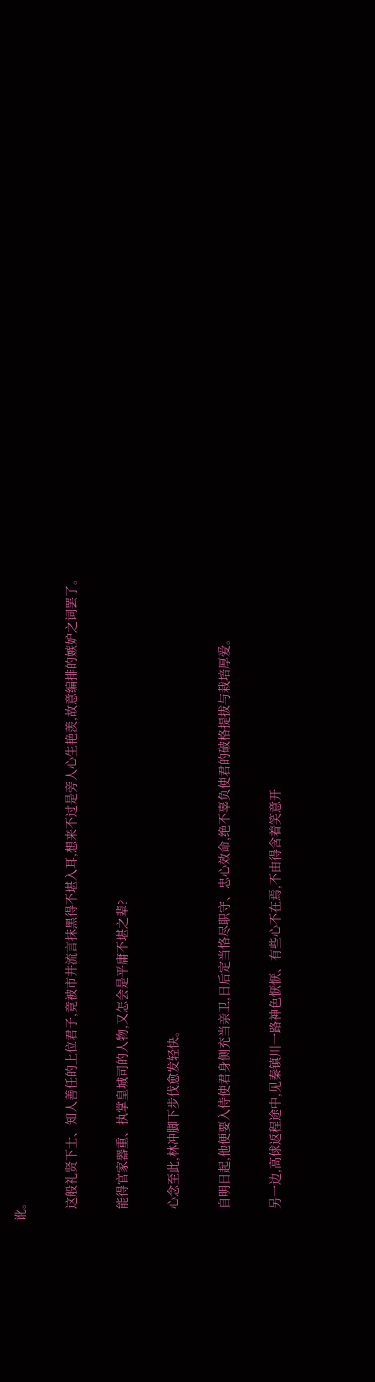讹。

    这般礼贤下士、知人善任的上位君子,竟被市井流言抹黑得不堪入耳,想来不过是旁人心生艳羡,故意编排的嫉妒之词罢了。

    能得官家器重、执掌皇城司的人物,又怎会是平庸不堪之辈?

    心念至此,林冲脚下步伐愈发轻快。

    自明日起,他便要入侍使君身侧充当亲卫,日后定当恪尽职守、忠心效命,绝不辜负使君的破格提拔与栽培厚爱。

    另一边,高俅返程途中,见秦镇川一路神色恹恹、有些心不在焉,不由得含着笑意开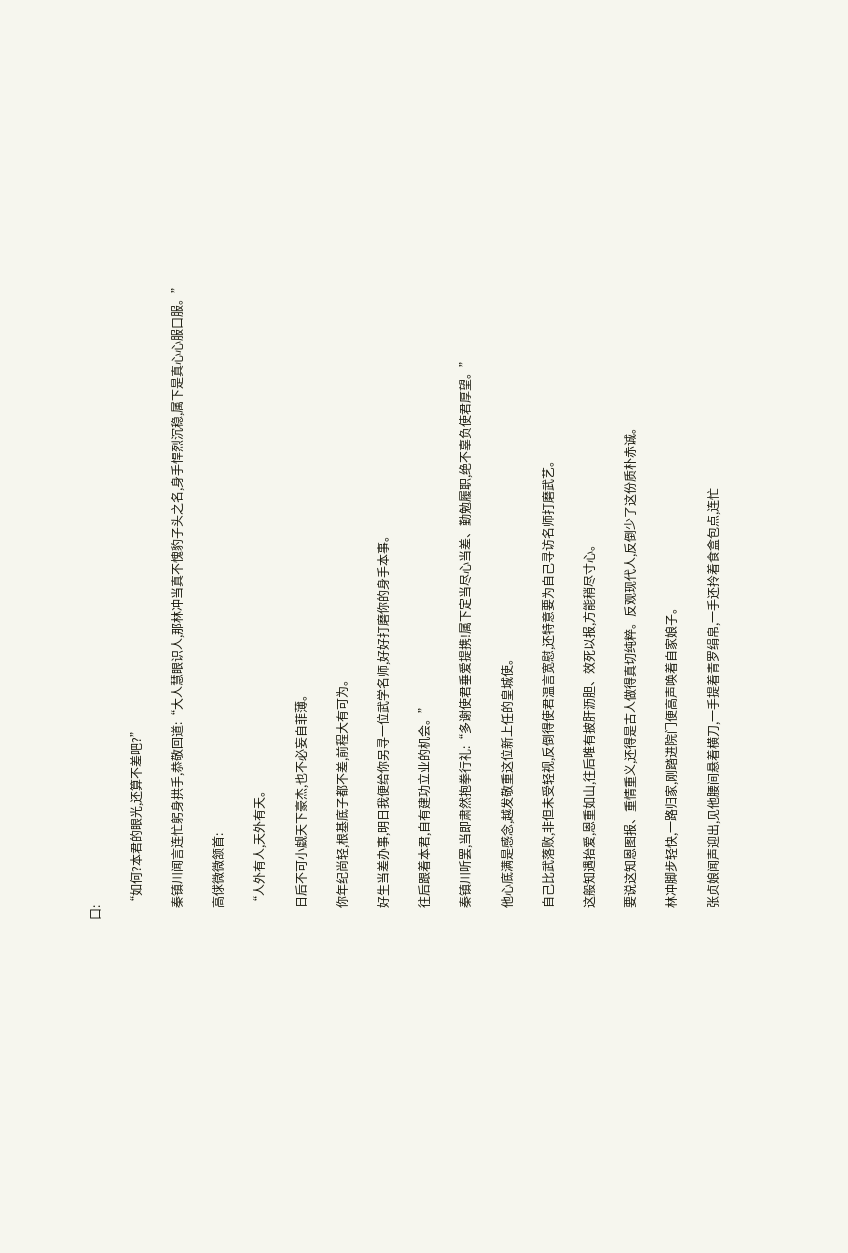口:

    “如何?本君的眼光,还算不差吧?”

    秦镇川闻言连忙躬身拱手,恭敬回道:“大人慧眼识人,那林冲当真不愧豹子头之名,身手悍烈沉稳,属下是真心心服口服。”

    高俅微微颔首:

    “人外有人,天外有天。

    日后不可小觑天下豪杰,也不必妄自菲薄。

    你年纪尚轻,根基底子都不差,前程大有可为。

    好生当差办事,明日我便给你另寻一位武学名师,好好打磨你的身手本事。

    往后跟着本君,自有建功立业的机会。”

    秦镇川听罢,当即肃然抱拳行礼:“多谢使君垂爱提携!属下定当尽心当差、勤勉履职,绝不辜负使君厚望。”

    他心底满是感念,越发敬重这位新上任的皇城使。

    自己比武落败,非但未受轻视,反倒得使君温言宽慰,还特意要为自己寻访名师打磨武艺。

    这般知遇抬爱,恩重如山,往后唯有披肝沥胆、效死以报,方能稍尽寸心。

    要说这知恩图报、重情重义,还得是古人做得真切纯粹。反观现代人,反倒少了这份质朴赤诚。

    林冲脚步轻快,一路归家,刚踏进院门便高声唤着自家娘子。

    张贞娘闻声迎出,见他腰间悬着横刀,一手提着青罗绢帛,一手还拎着食盒包点,连忙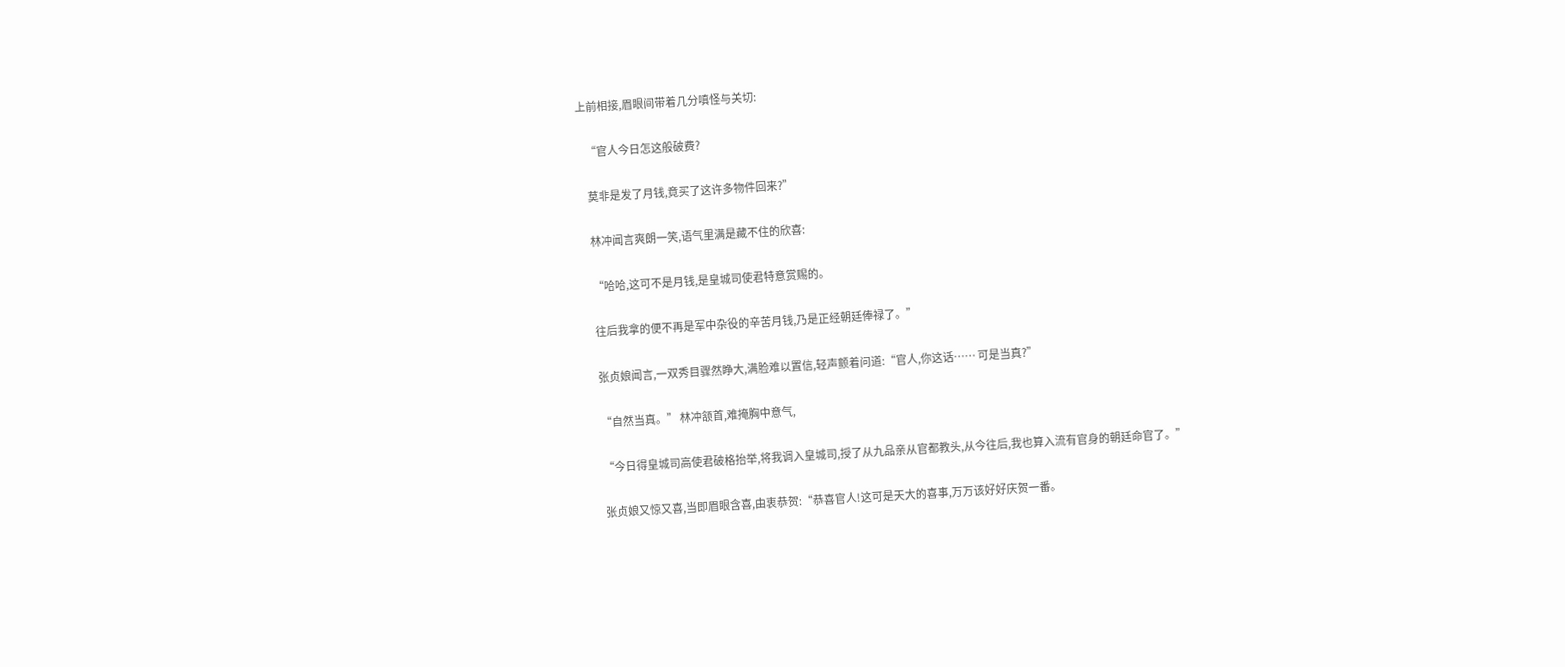上前相接,眉眼间带着几分嗔怪与关切:

    “官人今日怎这般破费?

    莫非是发了月钱,竟买了这许多物件回来?”

    林冲闻言爽朗一笑,语气里满是藏不住的欣喜:

    “哈哈,这可不是月钱,是皇城司使君特意赏赐的。

    往后我拿的便不再是军中杂役的辛苦月钱,乃是正经朝廷俸禄了。”

    张贞娘闻言,一双秀目骤然睁大,满脸难以置信,轻声颤着问道:“官人,你这话…… 可是当真?”

    “自然当真。” 林冲颔首,难掩胸中意气,

    “今日得皇城司高使君破格抬举,将我调入皇城司,授了从九品亲从官都教头,从今往后,我也算入流有官身的朝廷命官了。”

    张贞娘又惊又喜,当即眉眼含喜,由衷恭贺:“恭喜官人!这可是天大的喜事,万万该好好庆贺一番。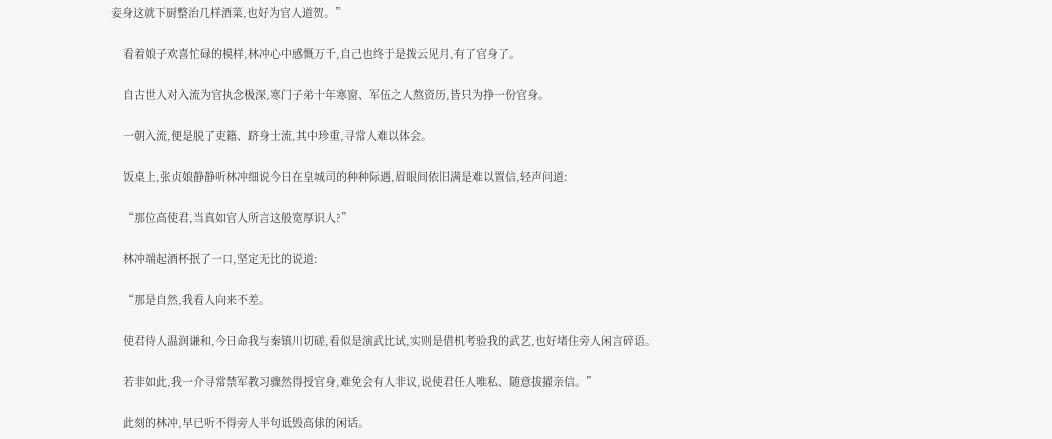妾身这就下厨整治几样酒菜,也好为官人道贺。”

    看着娘子欢喜忙碌的模样,林冲心中感慨万千,自己也终于是拨云见月,有了官身了。

    自古世人对入流为官执念极深,寒门子弟十年寒窗、军伍之人熬资历,皆只为挣一份官身。

    一朝入流,便是脱了吏籍、跻身士流,其中珍重,寻常人难以体会。

    饭桌上,张贞娘静静听林冲细说今日在皇城司的种种际遇,眉眼间依旧满是难以置信,轻声问道:

    “那位高使君,当真如官人所言这般宽厚识人?”

    林冲端起酒杯抿了一口,坚定无比的说道:

    “那是自然,我看人向来不差。

    使君待人温润谦和,今日命我与秦镇川切磋,看似是演武比试,实则是借机考验我的武艺,也好堵住旁人闲言碎语。

    若非如此,我一介寻常禁军教习骤然得授官身,难免会有人非议,说使君任人唯私、随意拔擢亲信。”

    此刻的林冲,早已听不得旁人半句诋毁高俅的闲话。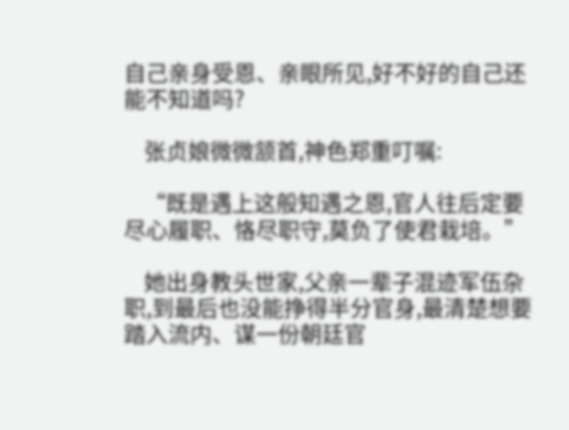自己亲身受恩、亲眼所见,好不好的自己还能不知道吗?

    张贞娘微微颔首,神色郑重叮嘱:

    “既是遇上这般知遇之恩,官人往后定要尽心履职、恪尽职守,莫负了使君栽培。”

    她出身教头世家,父亲一辈子混迹军伍杂职,到最后也没能挣得半分官身,最清楚想要踏入流内、谋一份朝廷官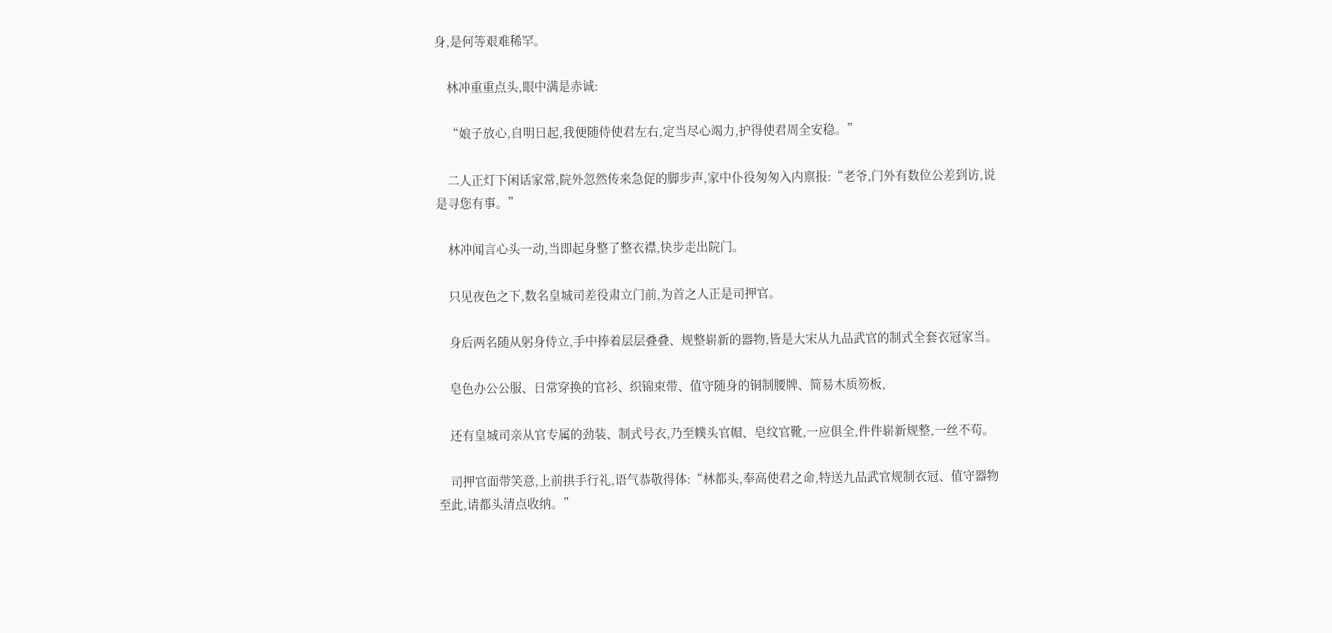身,是何等艰难稀罕。

    林冲重重点头,眼中满是赤诚:

    “娘子放心,自明日起,我便随侍使君左右,定当尽心竭力,护得使君周全安稳。”

    二人正灯下闲话家常,院外忽然传来急促的脚步声,家中仆役匆匆入内禀报:“老爷,门外有数位公差到访,说是寻您有事。”

    林冲闻言心头一动,当即起身整了整衣襟,快步走出院门。

    只见夜色之下,数名皇城司差役肃立门前,为首之人正是司押官。

    身后两名随从躬身侍立,手中捧着层层叠叠、规整崭新的器物,皆是大宋从九品武官的制式全套衣冠家当。

    皂色办公公服、日常穿换的官衫、织锦束带、值守随身的铜制腰牌、简易木质笏板,

    还有皇城司亲从官专属的劲装、制式号衣,乃至幞头官帽、皂纹官靴,一应俱全,件件崭新规整,一丝不苟。

    司押官面带笑意,上前拱手行礼,语气恭敬得体:“林都头,奉高使君之命,特送九品武官规制衣冠、值守器物至此,请都头清点收纳。”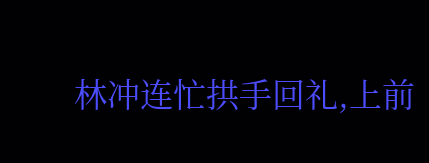林冲连忙拱手回礼,上前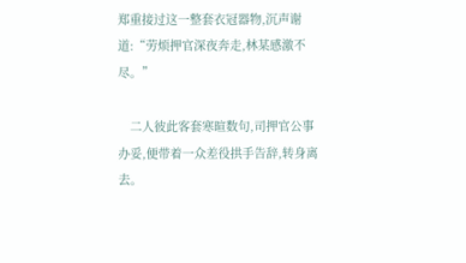郑重接过这一整套衣冠器物,沉声谢道:“劳烦押官深夜奔走,林某感激不尽。”

    二人彼此客套寒暄数句,司押官公事办妥,便带着一众差役拱手告辞,转身离去。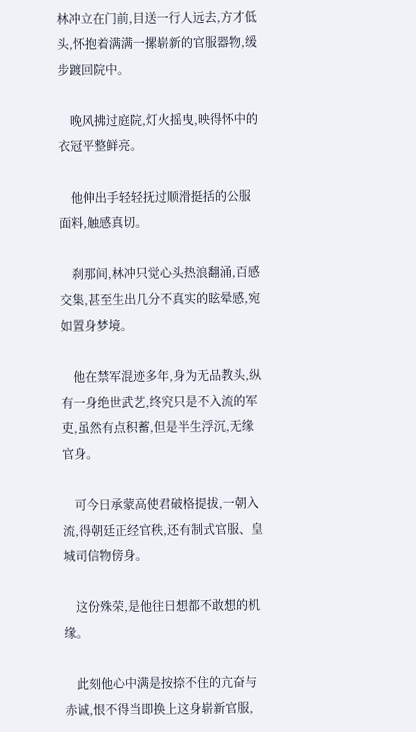林冲立在门前,目送一行人远去,方才低头,怀抱着满满一摞崭新的官服器物,缓步踱回院中。

    晚风拂过庭院,灯火摇曳,映得怀中的衣冠平整鲜亮。

    他伸出手轻轻抚过顺滑挺括的公服面料,触感真切。

    刹那间,林冲只觉心头热浪翻涌,百感交集,甚至生出几分不真实的眩晕感,宛如置身梦境。

    他在禁军混迹多年,身为无品教头,纵有一身绝世武艺,终究只是不入流的军吏,虽然有点积蓄,但是半生浮沉,无缘官身。

    可今日承蒙高使君破格提拔,一朝入流,得朝廷正经官秩,还有制式官服、皇城司信物傍身。

    这份殊荣,是他往日想都不敢想的机缘。

    此刻他心中满是按捺不住的亢奋与赤诚,恨不得当即换上这身崭新官服,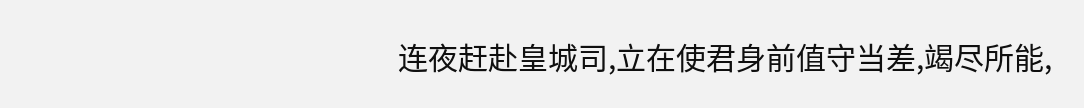连夜赶赴皇城司,立在使君身前值守当差,竭尽所能,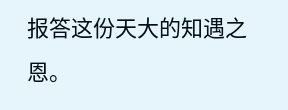报答这份天大的知遇之恩。